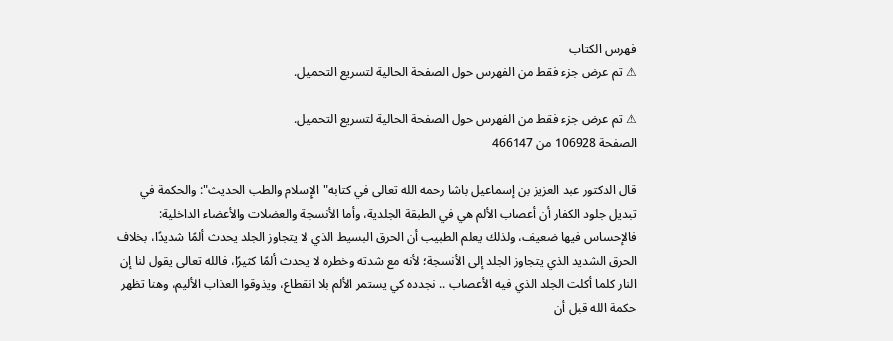فهرس الكتاب
⚠ تم عرض جزء فقط من الفهرس حول الصفحة الحالية لتسريع التحميل.

⚠ تم عرض جزء فقط من الفهرس حول الصفحة الحالية لتسريع التحميل.
الصفحة 106928 من 466147

قال الدكتور عبد العزيز بن إسماعيل باشا رحمه الله تعالى في كتابه"الإِسلام والطب الحديث": والحكمة في تبديل جلود الكفار أن أعصاب الألم هي في الطبقة الجلدية، وأما الأنسجة والعضلات والأعضاء الداخلية: فالإحساس فيها ضعيف، ولذلك يعلم الطبيب أن الحرق البسيط الذي لا يتجاوز الجلد يحدث ألمًا شديدًا، بخلاف الحرق الشديد الذي يتجاوز الجلد إلى الأنسجة؛ لأنه مع شدته وخطره لا يحدث ألمًا كثيرًا، فالله تعالى يقول لنا إن النار كلما أكلت الجلد الذي فيه الأعصاب .. نجدده كي يستمر الألم بلا انقطاع، ويذوقوا العذاب الأليم، وهنا تظهر حكمة الله قبل أن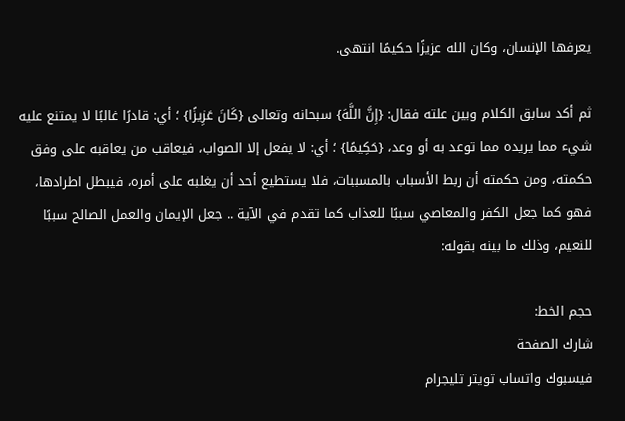يعرفها الإنسان، وكان الله عزيزًا حكيمًا انتهى.

ثم أكد سابق الكلام وبين علته فقال: {إِنَّ اللَّهَ} سبحانه وتعالى {كَانَ عَزِيزًا} ؛ أي: قادرًا غالبًا لا يمتنع عليه شيء مما يريده مما توعد به أو وعد، {حَكِيمًا} ؛ أي: لا يفعل إلا الصواب، فيعاقب من يعاقبه على وفق حكمته، ومن حكمته أن ربط الأسباب بالمسببات، فلا يستطيع أحد أن يغلبه على أمره، فيبطل اطرادها، فهو كما جعل الكفر والمعاصي سببًا للعذاب كما تقدم في الآية .. جعل الإيمان والعمل الصالح سببًا للنعيم، وذلك ما بينه بقوله:

حجم الخط:
شارك الصفحة
فيسبوك واتساب تويتر تليجرام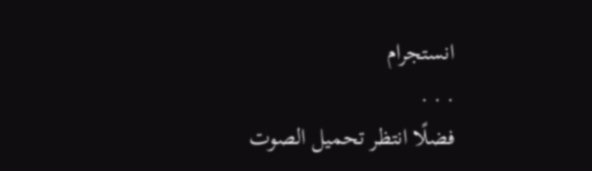انستجرام
. . .
فضلًا انتظر تحميل الصوت